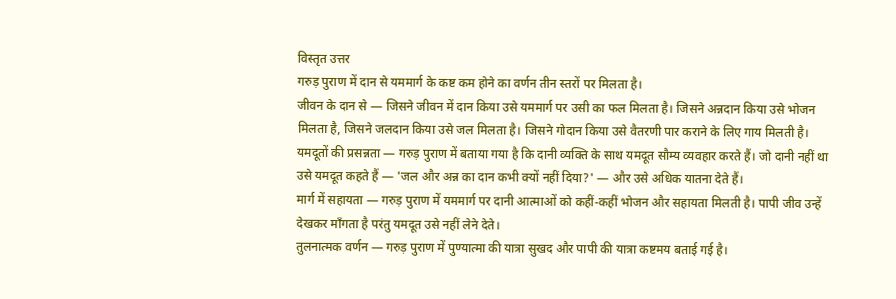विस्तृत उत्तर
गरुड़ पुराण में दान से यममार्ग के कष्ट कम होने का वर्णन तीन स्तरों पर मिलता है।
जीवन के दान से — जिसने जीवन में दान किया उसे यममार्ग पर उसी का फल मिलता है। जिसने अन्नदान किया उसे भोजन मिलता है, जिसने जलदान किया उसे जल मिलता है। जिसने गोदान किया उसे वैतरणी पार कराने के लिए गाय मिलती है।
यमदूतों की प्रसन्नता — गरुड़ पुराण में बताया गया है कि दानी व्यक्ति के साथ यमदूत सौम्य व्यवहार करते हैं। जो दानी नहीं था उसे यमदूत कहते हैं — 'जल और अन्न का दान कभी क्यों नहीं दिया?' — और उसे अधिक यातना देते हैं।
मार्ग में सहायता — गरुड़ पुराण में यममार्ग पर दानी आत्माओं को कहीं-कहीं भोजन और सहायता मिलती है। पापी जीव उन्हें देखकर माँगता है परंतु यमदूत उसे नहीं लेने देते।
तुलनात्मक वर्णन — गरुड़ पुराण में पुण्यात्मा की यात्रा सुखद और पापी की यात्रा कष्टमय बताई गई है।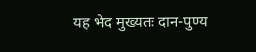यह भेद मुख्यतः दान-पुण्य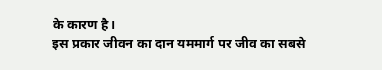के कारण है।
इस प्रकार जीवन का दान यममार्ग पर जीव का सबसे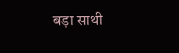बड़ा साथी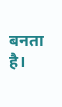बनता है।